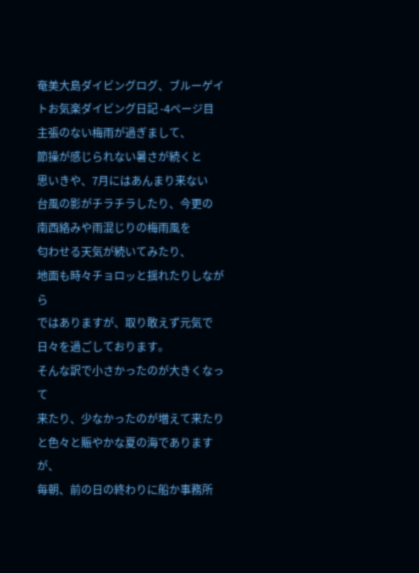奄美大島ダイビングログ、ブルーゲイトお気楽ダイビング日記 -4ページ目
主張のない梅雨が過ぎまして、
節操が感じられない暑さが続くと
思いきや、7月にはあんまり来ない
台風の影がチラチラしたり、今更の
南西絡みや雨混じりの梅雨風を
匂わせる天気が続いてみたり、
地面も時々チョロッと揺れたりしながら
ではありますが、取り敢えず元気で
日々を過ごしております。
そんな訳で小さかったのが大きくなって
来たり、少なかったのが増えて来たり
と色々と賑やかな夏の海でありますが、
毎朝、前の日の終わりに船か事務所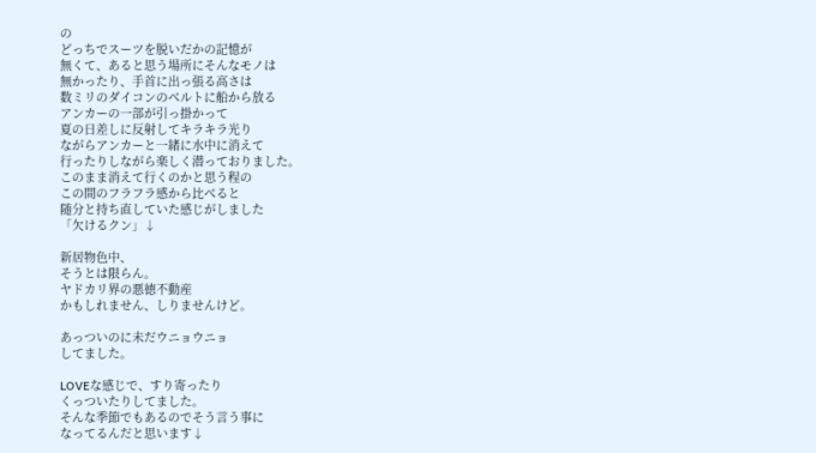の
どっちでスーツを脱いだかの記憶が
無くて、あると思う場所にそんなモノは
無かったり、手首に出っ張る高さは
数ミリのダイコンのベルトに船から放る
アンカーの一部が引っ掛かって
夏の日差しに反射してキラキラ光り
ながらアンカーと一緒に水中に消えて
行ったりしながら楽しく潜っておりました。
このまま消えて行くのかと思う程の
この間のフラフラ感から比べると
随分と持ち直していた感じがしました
「欠けるクン」↓

新居物色中、
そうとは限らん。
ヤドカリ界の悪徳不動産
かもしれません、しりませんけど。

あっついのに未だウニョウニョ
してました。

LOVEな感じで、すり寄ったり
くっついたりしてました。
そんな季節でもあるのでそう言う事に
なってるんだと思います↓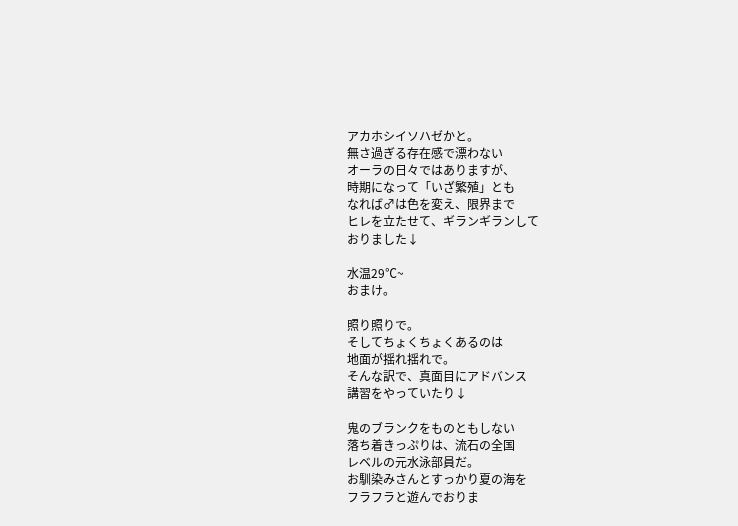アカホシイソハゼかと。
無さ過ぎる存在感で漂わない
オーラの日々ではありますが、
時期になって「いざ繁殖」とも
なれば♂は色を変え、限界まで
ヒレを立たせて、ギランギランして
おりました↓

水温29℃~
おまけ。

照り照りで。
そしてちょくちょくあるのは
地面が揺れ揺れで。
そんな訳で、真面目にアドバンス
講習をやっていたり↓

鬼のブランクをものともしない
落ち着きっぷりは、流石の全国
レベルの元水泳部員だ。
お馴染みさんとすっかり夏の海を
フラフラと遊んでおりま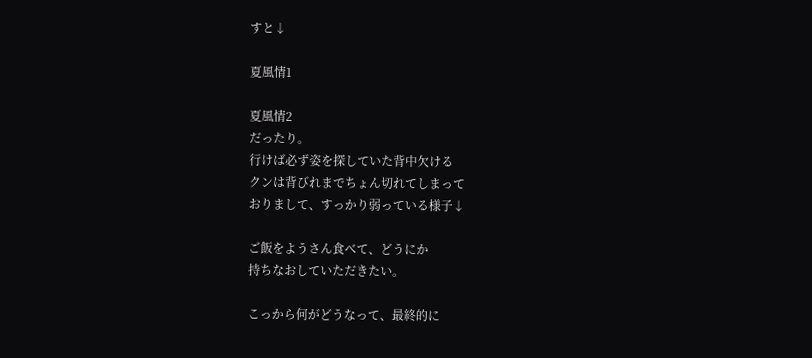すと↓

夏風情1

夏風情2
だったり。
行けば必ず姿を探していた背中欠ける
クンは背びれまでちょん切れてしまって
おりまして、すっかり弱っている様子↓

ご飯をようさん食べて、どうにか
持ちなおしていただきたい。

こっから何がどうなって、最終的に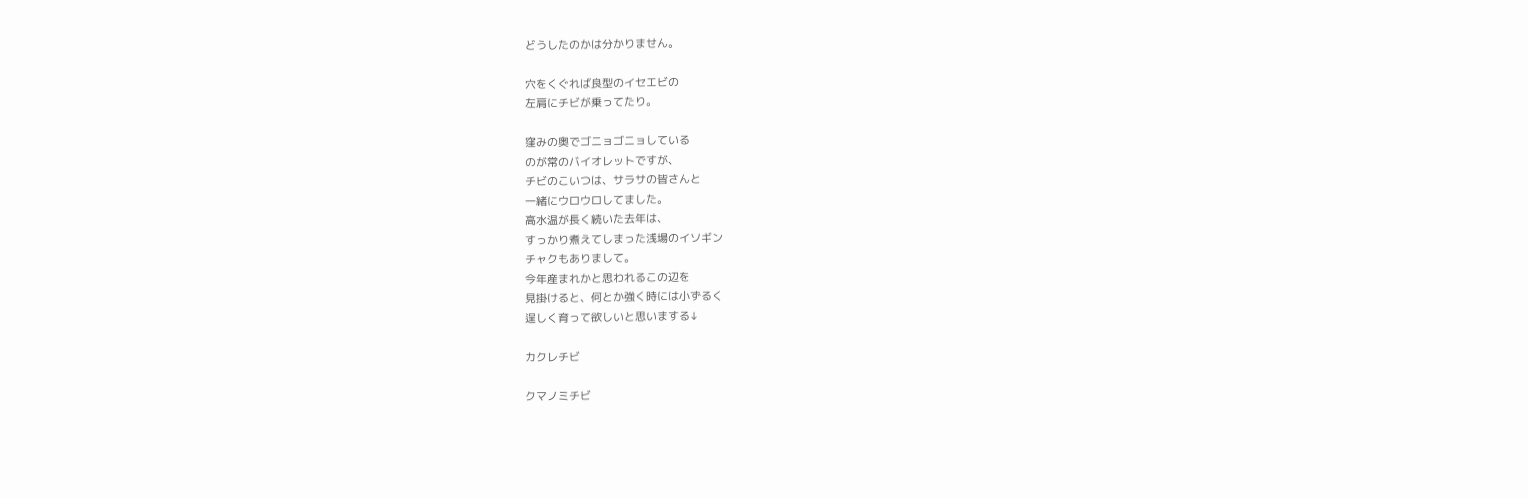どうしたのかは分かりません。

穴をくぐれば良型のイセエビの
左肩にチビが乗ってたり。

窪みの奥でゴニョゴニョしている
のが常のバイオレットですが、
チビのこいつは、サラサの皆さんと
一緒にウロウロしてました。
高水温が長く続いた去年は、
すっかり煮えてしまった浅場のイソギン
チャクもありまして。
今年産まれかと思われるこの辺を
見掛けると、何とか強く時には小ずるく
逞しく育って欲しいと思いまする↓

カクレチビ

クマノミチビ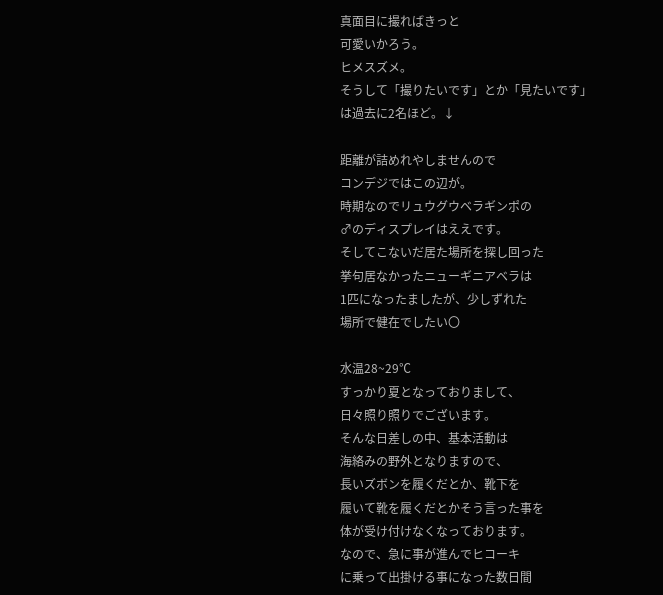真面目に撮ればきっと
可愛いかろう。
ヒメスズメ。
そうして「撮りたいです」とか「見たいです」
は過去に2名ほど。↓

距離が詰めれやしませんので
コンデジではこの辺が。
時期なのでリュウグウベラギンポの
♂のディスプレイはええです。
そしてこないだ居た場所を探し回った
挙句居なかったニューギニアベラは
1匹になったましたが、少しずれた
場所で健在でしたい〇

水温28~29℃
すっかり夏となっておりまして、
日々照り照りでございます。
そんな日差しの中、基本活動は
海絡みの野外となりますので、
長いズボンを履くだとか、靴下を
履いて靴を履くだとかそう言った事を
体が受け付けなくなっております。
なので、急に事が進んでヒコーキ
に乗って出掛ける事になった数日間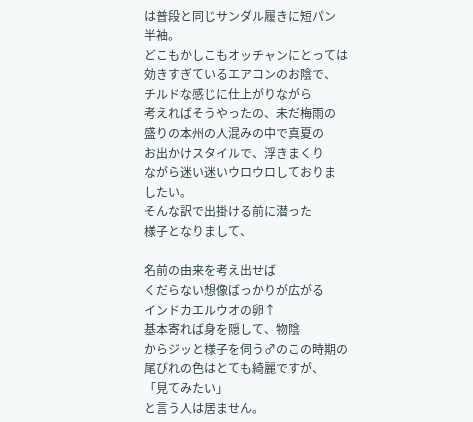は普段と同じサンダル履きに短パン
半袖。
どこもかしこもオッチャンにとっては
効きすぎているエアコンのお陰で、
チルドな感じに仕上がりながら
考えればそうやったの、未だ梅雨の
盛りの本州の人混みの中で真夏の
お出かけスタイルで、浮きまくり
ながら迷い迷いウロウロしておりま
したい。
そんな訳で出掛ける前に潜った
様子となりまして、

名前の由来を考え出せば
くだらない想像ばっかりが広がる
インドカエルウオの卵↑
基本寄れば身を隠して、物陰
からジッと様子を伺う♂のこの時期の
尾びれの色はとても綺麗ですが、
「見てみたい」
と言う人は居ません。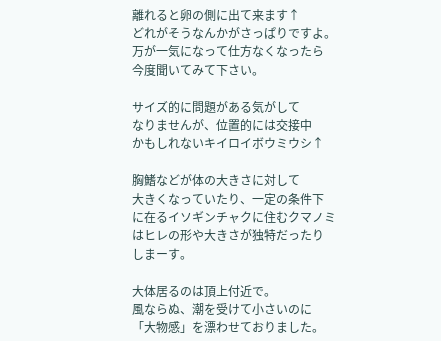離れると卵の側に出て来ます↑
どれがそうなんかがさっぱりですよ。
万が一気になって仕方なくなったら
今度聞いてみて下さい。

サイズ的に問題がある気がして
なりませんが、位置的には交接中
かもしれないキイロイボウミウシ↑

胸鰭などが体の大きさに対して
大きくなっていたり、一定の条件下
に在るイソギンチャクに住むクマノミ
はヒレの形や大きさが独特だったり
しまーす。

大体居るのは頂上付近で。
風ならぬ、潮を受けて小さいのに
「大物感」を漂わせておりました。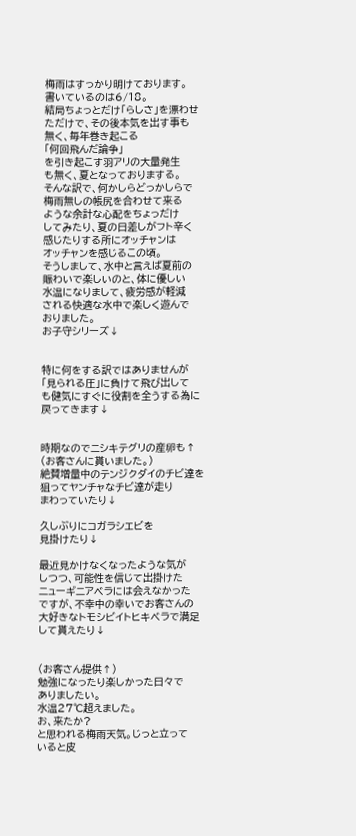梅雨はすっかり明けております。
書いているのは6/18。
結局ちょっとだけ「らしさ」を漂わせ
ただけで、その後本気を出す事も
無く、毎年巻き起こる
「何回飛んだ論争」
を引き起こす羽アリの大量発生
も無く、夏となっておりまする。
そんな訳で、何かしらどっかしらで
梅雨無しの帳尻を合わせて来る
ような余計な心配をちょっだけ
してみたり、夏の日差しがフト辛く
感じたりする所にオッチャンは
オッチャンを感じるこの頃。
そうしまして、水中と言えば夏前の
賑わいで楽しいのと、体に優しい
水温になりまして、疲労感が軽減
される快適な水中で楽しく遊んで
おりました。
お子守シリーズ↓


特に何をする訳ではありませんが
「見られる圧」に負けて飛び出して
も健気にすぐに役割を全うする為に
戻ってきます↓


時期なのでニシキテグリの産卵も↑
(お客さんに貰いました。)
絶賛増量中のテンジクダイのチビ達を
狙ってヤンチャなチビ達が走り
まわっていたり↓

久しぶりにコガラシエビを
見掛けたり↓

最近見かけなくなったような気が
しつつ、可能性を信じて出掛けた
ニューギニアベラには会えなかった
ですが、不幸中の幸いでお客さんの
大好きなトモシビイトヒキベラで満足
して貰えたり↓


(お客さん提供↑)
勉強になったり楽しかった日々で
ありましたい。
水温27℃超えました。
お、来たか?
と思われる梅雨天気。じっと立って
いると皮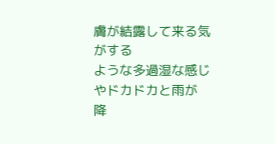膚が結露して来る気がする
ような多過湿な感じやドカドカと雨が
降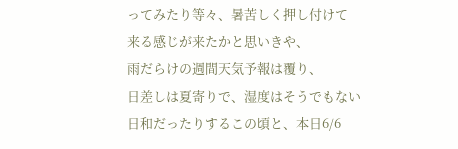ってみたり等々、暑苦しく押し付けて
来る感じが来たかと思いきや、
雨だらけの週間天気予報は覆り、
日差しは夏寄りで、湿度はそうでもない
日和だったりするこの頃と、本日6/6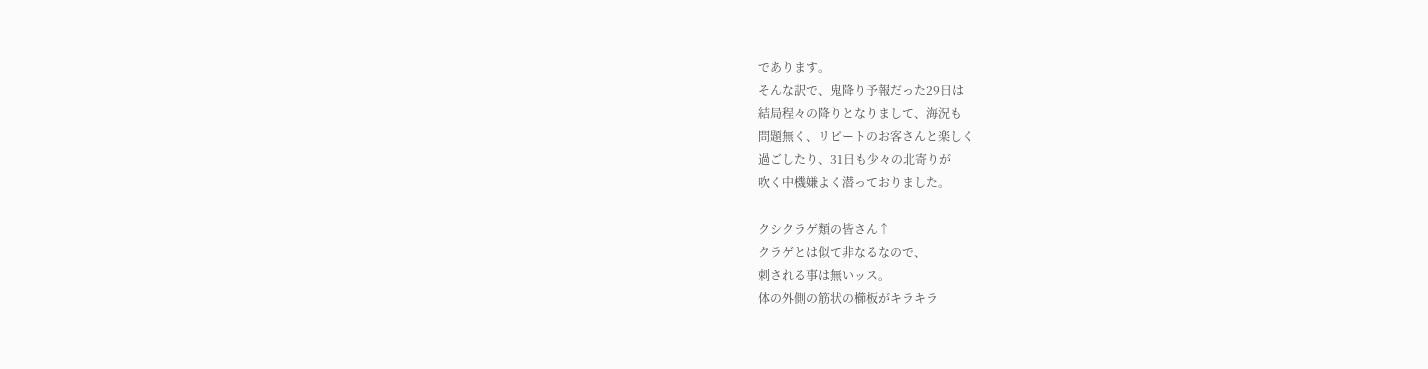であります。
そんな訳で、鬼降り予報だった29日は
結局程々の降りとなりまして、海況も
問題無く、リピートのお客さんと楽しく
過ごしたり、31日も少々の北寄りが
吹く中機嫌よく潜っておりました。

クシクラゲ類の皆さん↑
クラゲとは似て非なるなので、
刺される事は無いッス。
体の外側の筋状の櫛板がキラキラ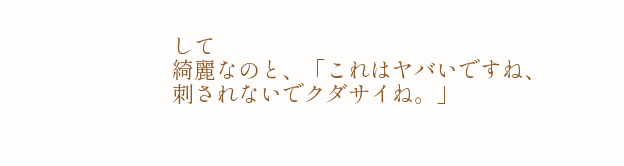して
綺麗なのと、「これはヤバいですね、
刺されないでクダサイね。」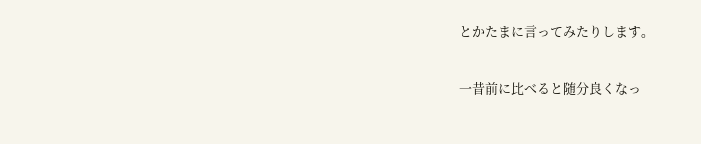とかたまに言ってみたりします。

一昔前に比べると随分良くなっ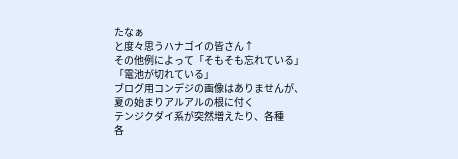たなぁ
と度々思うハナゴイの皆さん↑
その他例によって「そもそも忘れている」
「電池が切れている」
ブログ用コンデジの画像はありませんが、
夏の始まりアルアルの根に付く
テンジクダイ系が突然増えたり、各種
各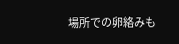場所での卵絡みも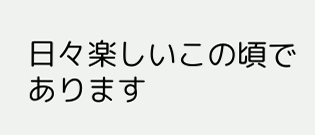日々楽しいこの頃で
あります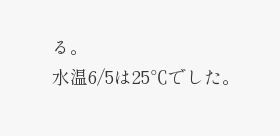る。
水温6/5は25℃でした。